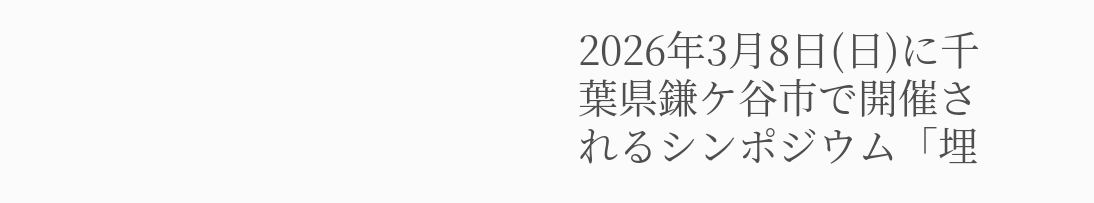2026年3月8日(日)に千葉県鎌ケ谷市で開催されるシンポジウム「埋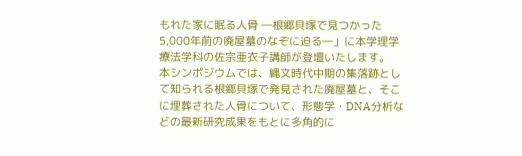もれた家に眠る人骨 ―根郷貝塚で見つかった5,000年前の廃屋墓のなぞに迫る―」に本学理学療法学科の佐宗亜衣子講師が登壇いたします。
本シンポジウムでは、縄文時代中期の集落跡として知られる根郷貝塚で発見された廃屋墓と、そこに埋葬された人骨について、形態学・DNA分析などの最新研究成果をもとに多角的に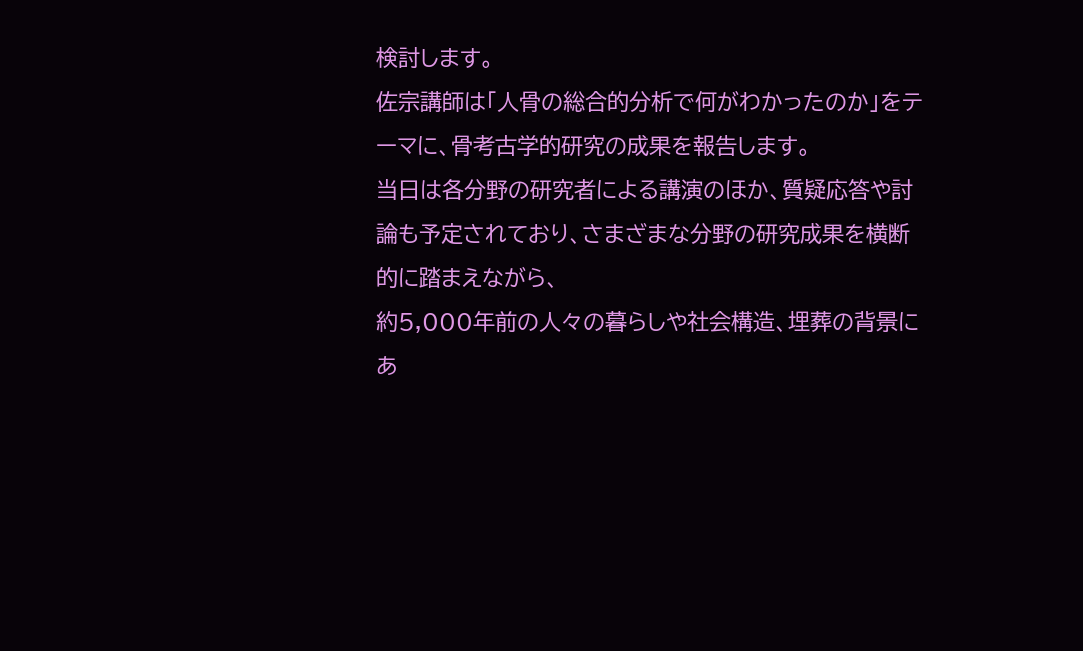検討します。
佐宗講師は「人骨の総合的分析で何がわかったのか」をテーマに、骨考古学的研究の成果を報告します。
当日は各分野の研究者による講演のほか、質疑応答や討論も予定されており、さまざまな分野の研究成果を横断的に踏まえながら、
約5,000年前の人々の暮らしや社会構造、埋葬の背景にあ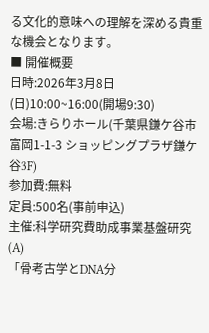る文化的意味への理解を深める貴重な機会となります。
■ 開催概要
日時:2026年3月8日(日)10:00~16:00(開場9:30)
会場:きらりホール(千葉県鎌ケ谷市富岡1-1-3 ショッピングプラザ鎌ケ谷3F)
参加費:無料
定員:500名(事前申込)
主催:科学研究費助成事業基盤研究(A)
「骨考古学とDNA分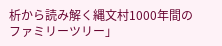析から読み解く縄文村1000年間のファミリーツリー」